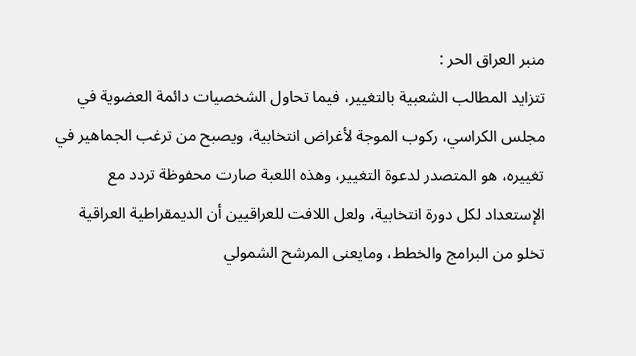منبر العراق الحر :
تتزايد المطالب الشعبية بالتغيير، فيما تحاول الشخصيات دائمة العضوية في مجلس الكراسي، ركوب الموجة لأغراض انتخابية، ويصبح من ترغب الجماهير في تغييره، هو المتصدر لدعوة التغيير، وهذه اللعبة صارت محفوظة تردد مع الإستعداد لكل دورة انتخابية، ولعل اللافت للعراقيين أن الديمقراطية العراقية تخلو من البرامج والخطط، ومايعنى المرشح الشمولي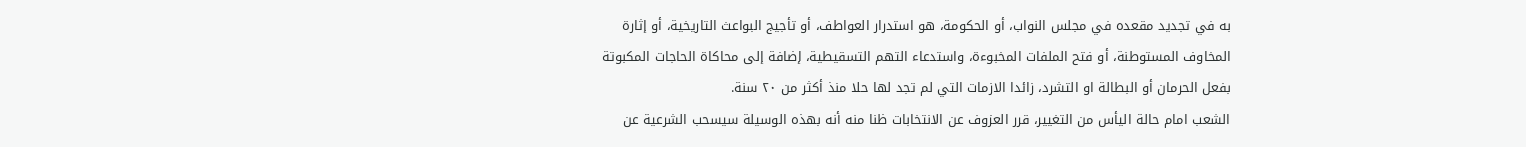به في تجديد مقعده في مجلس النواب، أو الحكومة، هو استدرار العواطف، أو تأجيج البواعث التاريخية، أو إثارة المخاوف المستوطنة، أو فتح الملفات المخبوءة، واستدعاء التهم التسقيطية، إضافة إلى محاكاة الحاجات المكبوتة بفعل الحرمان أو البطالة او التشرد، زائدا الازمات التي لم تجد لها حلا منذ أكثر من ٢٠ سنة.
الشعب امام حالة اليأس من التغيير، قرر العزوف عن الانتخابات ظنا منه أنه بهذه الوسيلة سيسحب الشرعية عن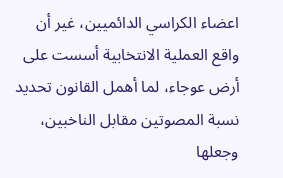اعضاء الكراسي الدائميين، غير أن واقع العملية الانتخابية أسست على أرض عوجاء، لما أهمل القانون تحديد نسبة المصوتين مقابل الناخبين، وجعلها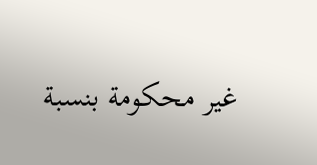غير محكومة بنسبة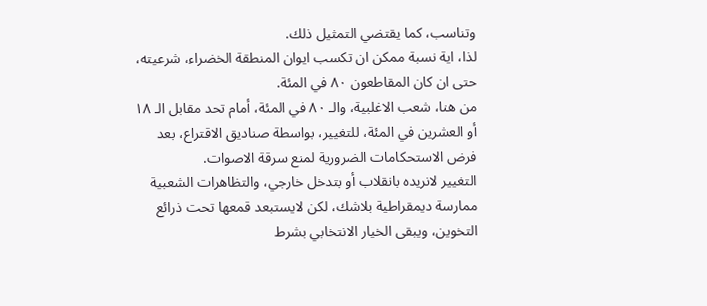وتناسب، كما يقتضي التمثيل ذلك.
لذا، اية نسبة ممكن ان تكسب ايوان المنطقة الخضراء، شرعيته، حتى ان كان المقاطعون ٨٠ في المئة.
من هنا، شعب الاغلبية، والـ ٨٠ في المئة، أمام تحد مقابل الـ ١٨ أو العشرين في المئة، للتغيير، بواسطة صناديق الاقتراع، بعد فرض الاستحكامات الضرورية لمنع سرقة الاصوات.
التغيير لانريده بانقلاب أو بتدخل خارجي، والتظاهرات الشعبية ممارسة ديمقراطية بلاشك، لكن لايستبعد قمعها تحت ذرائع التخوين، ويبقى الخيار الانتخابي بشرط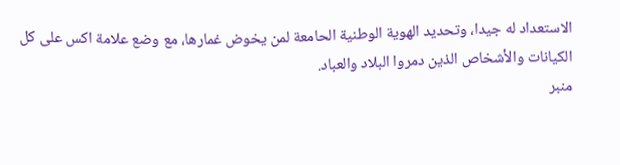الاستعداد له جيدا، وتحديد الهوية الوطنية الحامعة لمن يخوض غمارها، مع وضع علامة اكس على كل الكيانات والأشخاص الذين دمروا البلاد والعباد.
منبر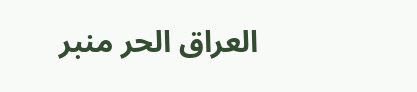العراق الحر منبر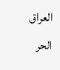العراق الحر